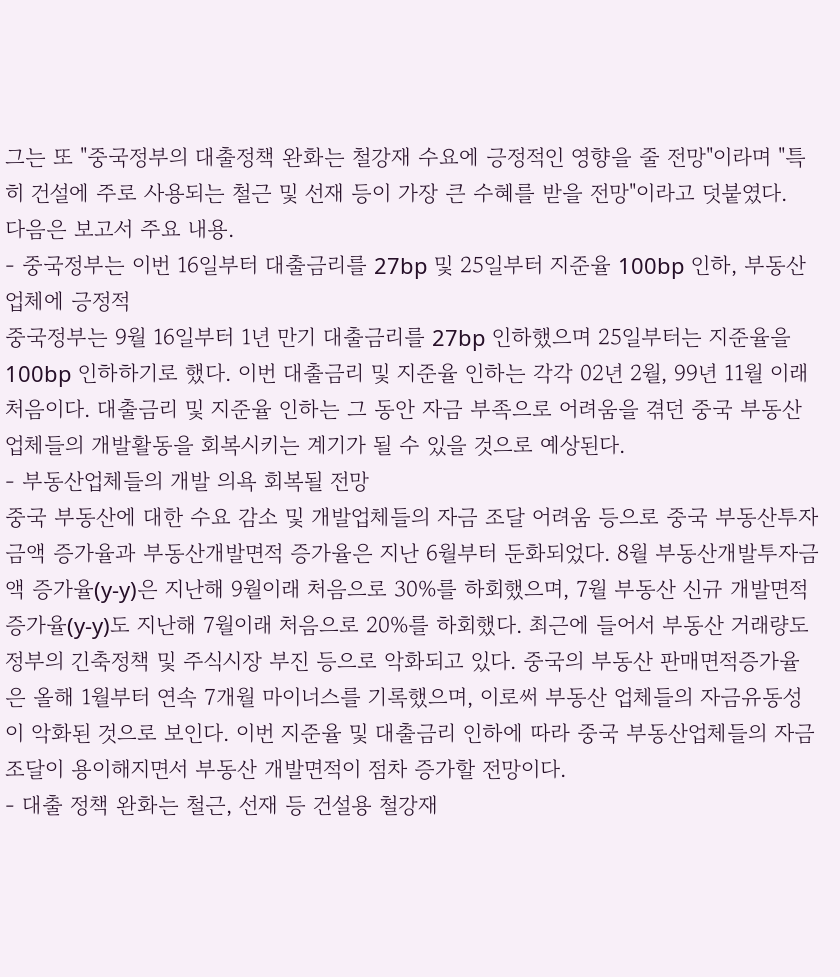그는 또 "중국정부의 대출정책 완화는 철강재 수요에 긍정적인 영향을 줄 전망"이라며 "특히 건설에 주로 사용되는 철근 및 선재 등이 가장 큰 수혜를 받을 전망"이라고 덧붙였다.
다음은 보고서 주요 내용.
- 중국정부는 이번 16일부터 대출금리를 27bp 및 25일부터 지준율 100bp 인하, 부동산업체에 긍정적
중국정부는 9월 16일부터 1년 만기 대출금리를 27bp 인하했으며 25일부터는 지준율을 100bp 인하하기로 했다. 이번 대출금리 및 지준율 인하는 각각 02년 2월, 99년 11월 이래 처음이다. 대출금리 및 지준율 인하는 그 동안 자금 부족으로 어려움을 겪던 중국 부동산업체들의 개발활동을 회복시키는 계기가 될 수 있을 것으로 예상된다.
- 부동산업체들의 개발 의욕 회복될 전망
중국 부동산에 대한 수요 감소 및 개발업체들의 자금 조달 어려움 등으로 중국 부동산투자금액 증가율과 부동산개발면적 증가율은 지난 6월부터 둔화되었다. 8월 부동산개발투자금액 증가율(y-y)은 지난해 9월이래 처음으로 30%를 하회했으며, 7월 부동산 신규 개발면적 증가율(y-y)도 지난해 7월이래 처음으로 20%를 하회했다. 최근에 들어서 부동산 거래량도 정부의 긴축정책 및 주식시장 부진 등으로 악화되고 있다. 중국의 부동산 판매면적증가율은 올해 1월부터 연속 7개월 마이너스를 기록했으며, 이로써 부동산 업체들의 자금유동성이 악화된 것으로 보인다. 이번 지준율 및 대출금리 인하에 따라 중국 부동산업체들의 자금 조달이 용이해지면서 부동산 개발면적이 점차 증가할 전망이다.
- 대출 정책 완화는 철근, 선재 등 건설용 철강재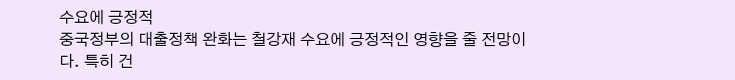수요에 긍정적
중국정부의 대출정책 완화는 철강재 수요에 긍정적인 영향을 줄 전망이다. 특히 건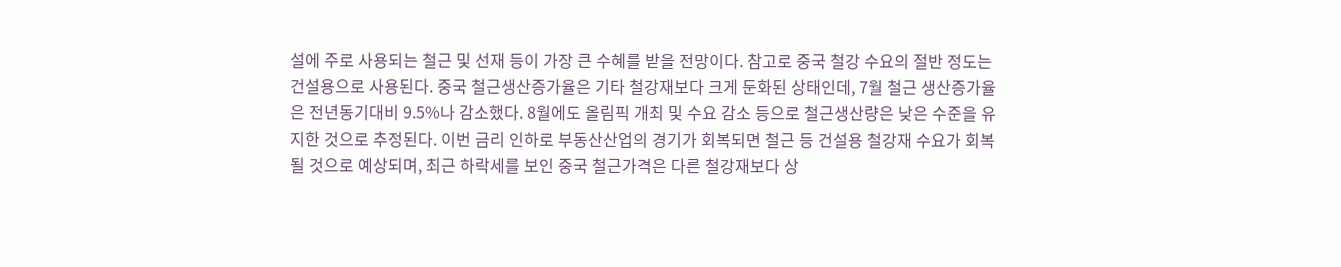설에 주로 사용되는 철근 및 선재 등이 가장 큰 수혜를 받을 전망이다. 참고로 중국 철강 수요의 절반 정도는 건설용으로 사용된다. 중국 철근생산증가율은 기타 철강재보다 크게 둔화된 상태인데, 7월 철근 생산증가율은 전년동기대비 9.5%나 감소했다. 8월에도 올림픽 개최 및 수요 감소 등으로 철근생산량은 낮은 수준을 유지한 것으로 추정된다. 이번 금리 인하로 부동산산업의 경기가 회복되면 철근 등 건설용 철강재 수요가 회복될 것으로 예상되며, 최근 하락세를 보인 중국 철근가격은 다른 철강재보다 상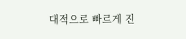대적으로 빠르게 진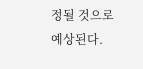정될 것으로 예상된다.